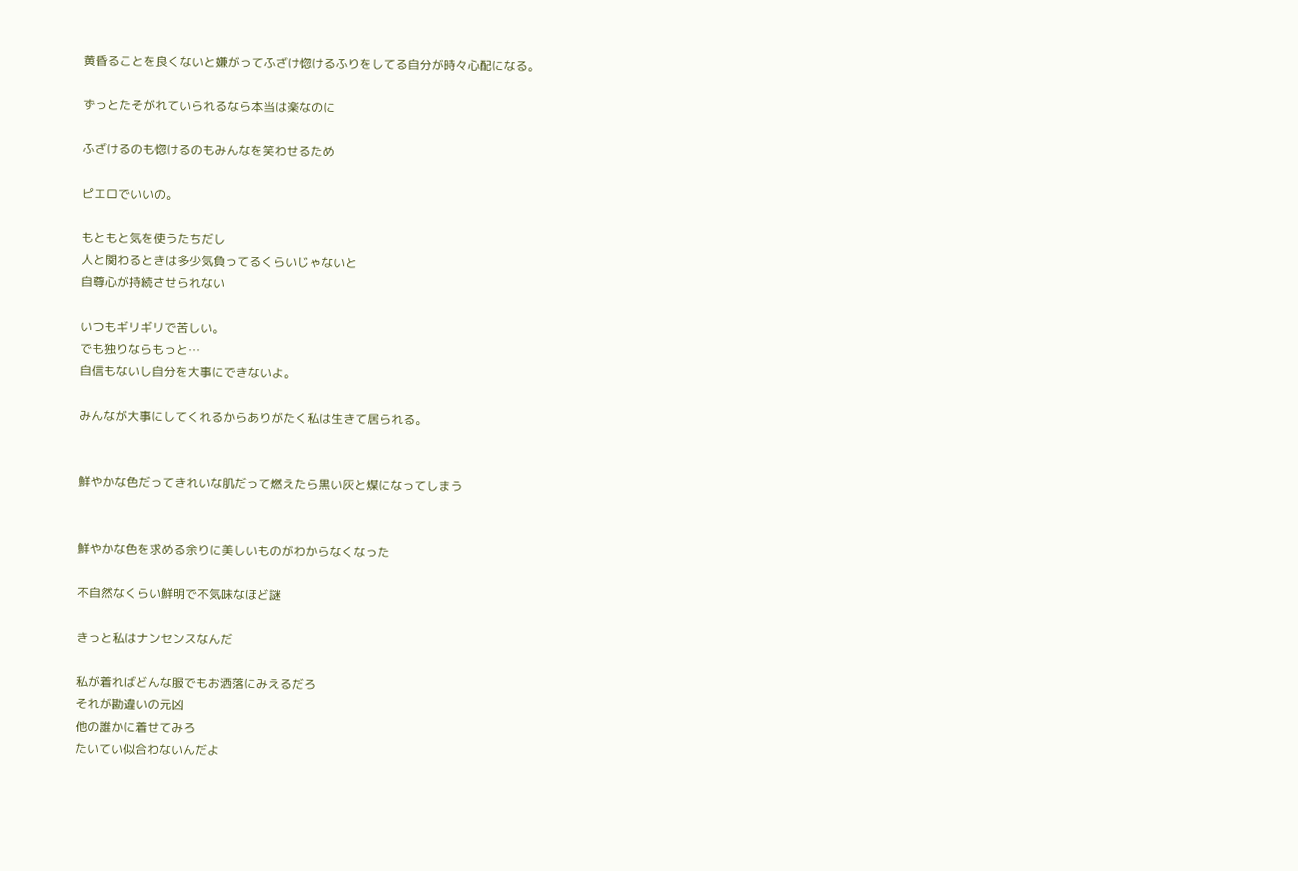黄昏ることを良くないと嫌がってふざけ惚けるふりをしてる自分が時々心配になる。

ずっとたそがれていられるなら本当は楽なのに

ふざけるのも惚けるのもみんなを笑わせるため

ピエロでいいの。

もともと気を使うたちだし
人と関わるときは多少気負ってるくらいじゃないと
自尊心が持続させられない

いつもギリギリで苦しい。
でも独りならもっと…
自信もないし自分を大事にできないよ。

みんなが大事にしてくれるからありがたく私は生きて居られる。


鮮やかな色だってきれいな肌だって燃えたら黒い灰と煤になってしまう


鮮やかな色を求める余りに美しいものがわからなくなった

不自然なくらい鮮明で不気味なほど謎

きっと私はナンセンスなんだ

私が着ればどんな服でもお洒落にみえるだろ
それが勘違いの元凶
他の誰かに着せてみろ
たいてい似合わないんだよ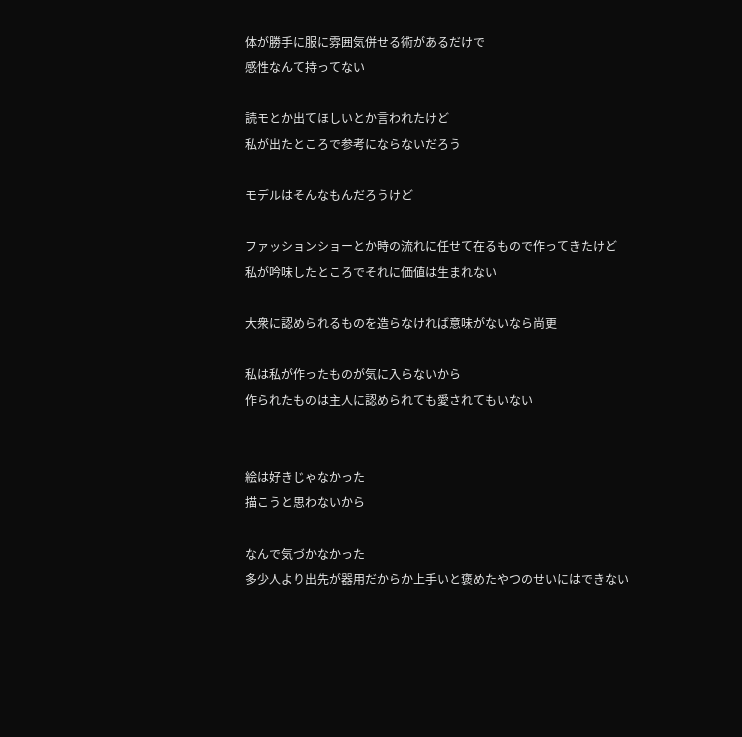体が勝手に服に雰囲気併せる術があるだけで
感性なんて持ってない

読モとか出てほしいとか言われたけど
私が出たところで参考にならないだろう

モデルはそんなもんだろうけど

ファッションショーとか時の流れに任せて在るもので作ってきたけど
私が吟味したところでそれに価値は生まれない

大衆に認められるものを造らなければ意味がないなら尚更

私は私が作ったものが気に入らないから
作られたものは主人に認められても愛されてもいない


絵は好きじゃなかった
描こうと思わないから

なんで気づかなかった
多少人より出先が器用だからか上手いと褒めたやつのせいにはできない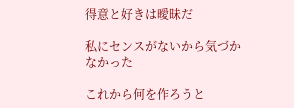得意と好きは曖昧だ

私にセンスがないから気づかなかった

これから何を作ろうと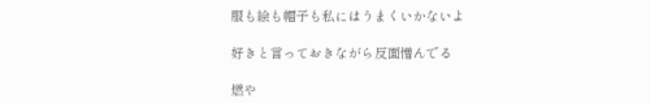服も絵も帽子も私にはうまくいかないよ

好きと言っておきながら反面憎んでる

燃や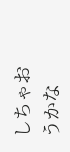しちゃおうかな